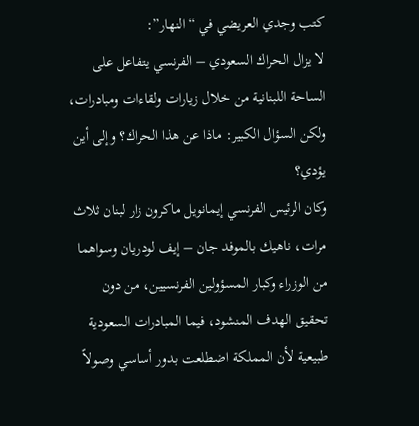كتب وجدي العريضي في “النهار”:
لا يزال الحراك السعودي – الفرنسي يتفاعل على الساحة اللبنانية من خلال زيارات ولقاءات ومبادرات، ولكن السؤال الكبير: ماذا عن هذا الحراك؟ وإلى أين يؤدي؟
وكان الرئيس الفرنسي إيمانويل ماكرون زار لبنان ثلاث مرات، ناهيك بالموفد جان – إيف لودريان وسواهما من الوزراء وكبار المسؤولين الفرنسيين، من دون تحقيق الهدف المنشود، فيما المبادرات السعودية طبيعية لأن المملكة اضطلعت بدور أساسي وصولاً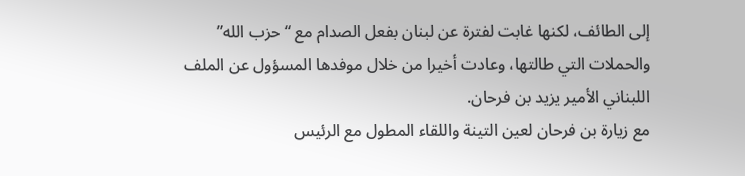إلى الطائف، لكنها غابت لفترة عن لبنان بفعل الصدام مع “حزب الله” والحملات التي طالتها، وعادت أخيرا من خلال موفدها المسؤول عن الملف اللبناني الأمير يزيد بن فرحان.
مع زيارة بن فرحان لعين التينة واللقاء المطول مع الرئيس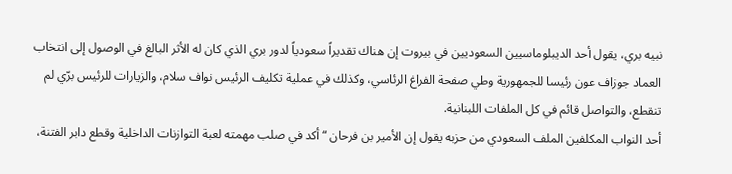نبيه بري، يقول أحد الديبلوماسيين السعوديين في بيروت إن هناك تقديراً سعودياً لدور بري الذي كان له الأثر البالغ في الوصول إلى انتخاب العماد جوزاف عون رئيسا للجمهورية وطي صفحة الفراغ الرئاسي، وكذلك في عملية تكليف الرئيس نواف سلام، والزيارات للرئيس برّي لم تنقطع، والتواصل قائم في كل الملفات اللبنانية.
أحد النواب المكلفين الملف السعودي من حزبه يقول إن الأمير بن فرحان “أكد في صلب مهمته لعبة التوازنات الداخلية وقطع دابر الفتنة،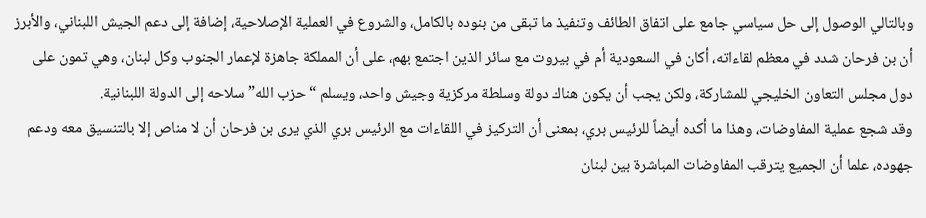وبالتالي الوصول إلى حل سياسي جامع على اتفاق الطائف وتنفيذ ما تبقى من بنوده بالكامل، والشروع في العملية الإصلاحية، إضافة إلى دعم الجيش اللبناني، والأبرز أن بن فرحان شدد في معظم لقاءاته، أكان في السعودية أم في بيروت مع سائر الذين اجتمع بهم، على أن المملكة جاهزة لإعمار الجنوب وكل لبنان، وهي تمون على دول مجلس التعاون الخليجي للمشاركة، ولكن يجب أن يكون هناك دولة وسلطة مركزية وجيش واحد، ويسلم “حزب الله” سلاحه إلى الدولة اللبنانية.
وقد شجع عملية المفاوضات، وهذا ما أكده أيضاً للرئيس بري، بمعنى أن التركيز في اللقاءات مع الرئيس بري الذي يرى بن فرحان أن لا مناص إلا بالتنسيق معه ودعم جهوده، علما أن الجميع يترقب المفاوضات المباشرة بين لبنان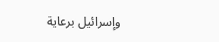وإسرائيل برعاية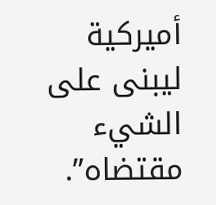أميركية ليبنى على الشيء مقتضاه”.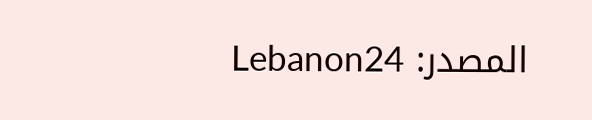المصدر: Lebanon24